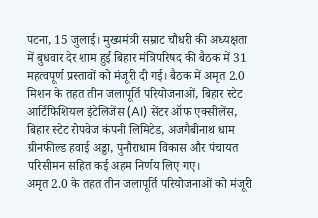पटना, 15 जुलाई। मुख्यमंत्री सम्राट चौधरी की अध्यक्षता में बुधवार देर शाम हुई बिहार मंत्रिपरिषद की बैठक में 31 महत्वपूर्ण प्रस्तावों को मंजूरी दी गई। बैठक में अमृत 2.0 मिशन के तहत तीन जलापूर्ति परियोजनाओं, बिहार स्टेट आर्टिफिशियल इंटेलिजेंस (AI) सेंटर ऑफ एक्सीलेंस, बिहार स्टेट रोपवेज कंपनी लिमिटेड, अजगैबीनाथ धाम ग्रीनफील्ड हवाई अड्डा, पुनौराधाम विकास और पंचायत परिसीमन सहित कई अहम निर्णय लिए गए।
अमृत 2.0 के तहत तीन जलापूर्ति परियोजनाओं को मंजूरी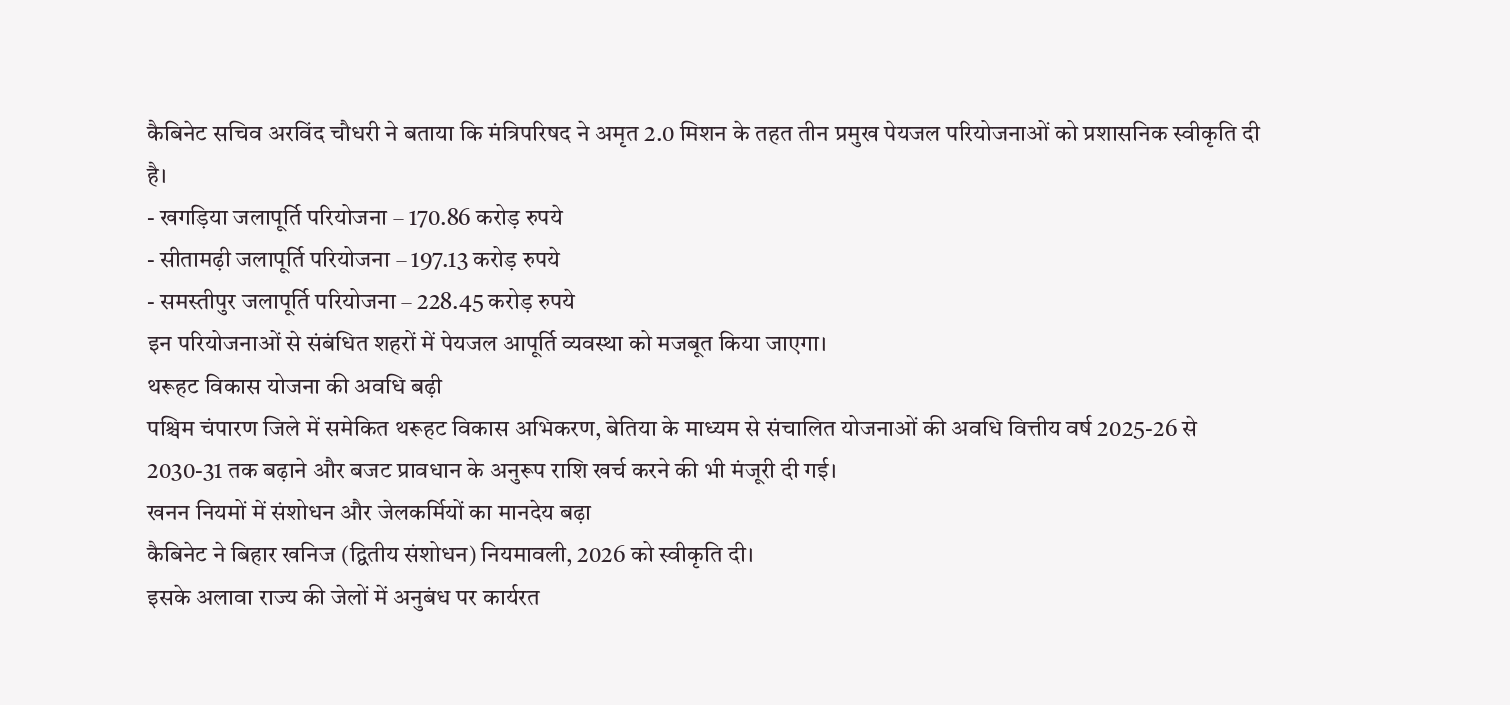कैबिनेट सचिव अरविंद चौधरी ने बताया कि मंत्रिपरिषद ने अमृत 2.0 मिशन के तहत तीन प्रमुख पेयजल परियोजनाओं को प्रशासनिक स्वीकृति दी है।
- खगड़िया जलापूर्ति परियोजना – 170.86 करोड़ रुपये
- सीतामढ़ी जलापूर्ति परियोजना – 197.13 करोड़ रुपये
- समस्तीपुर जलापूर्ति परियोजना – 228.45 करोड़ रुपये
इन परियोजनाओं से संबंधित शहरों में पेयजल आपूर्ति व्यवस्था को मजबूत किया जाएगा।
थरूहट विकास योजना की अवधि बढ़ी
पश्चिम चंपारण जिले में समेकित थरूहट विकास अभिकरण, बेतिया के माध्यम से संचालित योजनाओं की अवधि वित्तीय वर्ष 2025-26 से 2030-31 तक बढ़ाने और बजट प्रावधान के अनुरूप राशि खर्च करने की भी मंजूरी दी गई।
खनन नियमों में संशोधन और जेलकर्मियों का मानदेय बढ़ा
कैबिनेट ने बिहार खनिज (द्वितीय संशोधन) नियमावली, 2026 को स्वीकृति दी।
इसके अलावा राज्य की जेलों में अनुबंध पर कार्यरत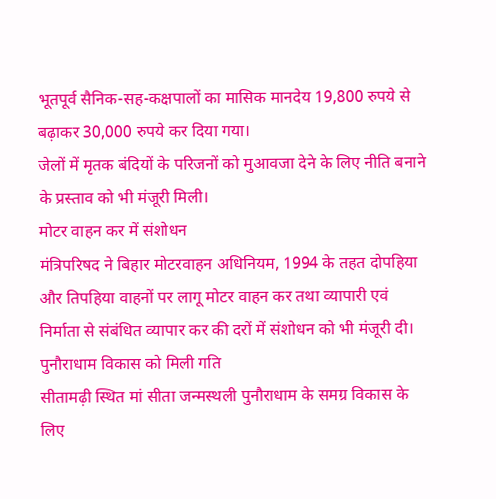भूतपूर्व सैनिक-सह-कक्षपालों का मासिक मानदेय 19,800 रुपये से बढ़ाकर 30,000 रुपये कर दिया गया।
जेलों में मृतक बंदियों के परिजनों को मुआवजा देने के लिए नीति बनाने के प्रस्ताव को भी मंजूरी मिली।
मोटर वाहन कर में संशोधन
मंत्रिपरिषद ने बिहार मोटरवाहन अधिनियम, 1994 के तहत दोपहिया और तिपहिया वाहनों पर लागू मोटर वाहन कर तथा व्यापारी एवं निर्माता से संबंधित व्यापार कर की दरों में संशोधन को भी मंजूरी दी।
पुनौराधाम विकास को मिली गति
सीतामढ़ी स्थित मां सीता जन्मस्थली पुनौराधाम के समग्र विकास के लिए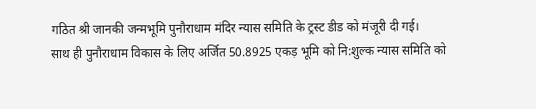गठित श्री जानकी जन्मभूमि पुनौराधाम मंदिर न्यास समिति के ट्रस्ट डीड को मंजूरी दी गई।
साथ ही पुनौराधाम विकास के लिए अर्जित 50.8925 एकड़ भूमि को नि:शुल्क न्यास समिति को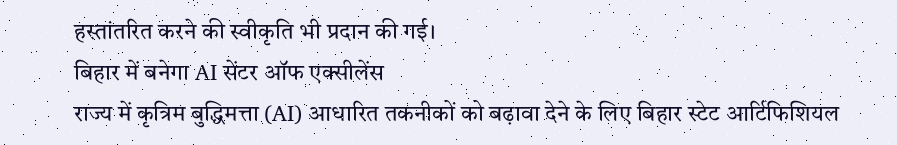हस्तांतरित करने की स्वीकृति भी प्रदान की गई।
बिहार में बनेगा AI सेंटर ऑफ एक्सीलेंस
राज्य में कृत्रिम बुद्धिमत्ता (AI) आधारित तकनीकों को बढ़ावा देने के लिए बिहार स्टेट आर्टिफिशियल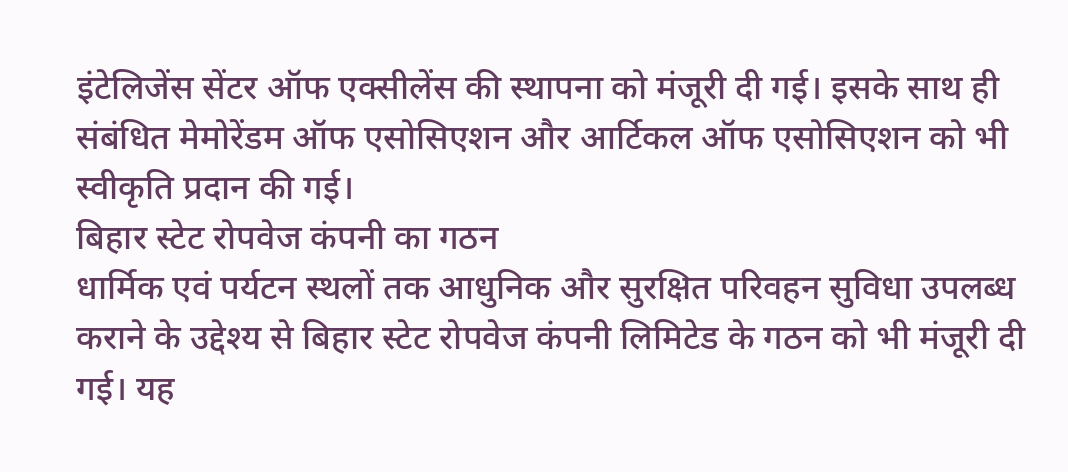इंटेलिजेंस सेंटर ऑफ एक्सीलेंस की स्थापना को मंजूरी दी गई। इसके साथ ही संबंधित मेमोरेंडम ऑफ एसोसिएशन और आर्टिकल ऑफ एसोसिएशन को भी स्वीकृति प्रदान की गई।
बिहार स्टेट रोपवेज कंपनी का गठन
धार्मिक एवं पर्यटन स्थलों तक आधुनिक और सुरक्षित परिवहन सुविधा उपलब्ध कराने के उद्देश्य से बिहार स्टेट रोपवेज कंपनी लिमिटेड के गठन को भी मंजूरी दी गई। यह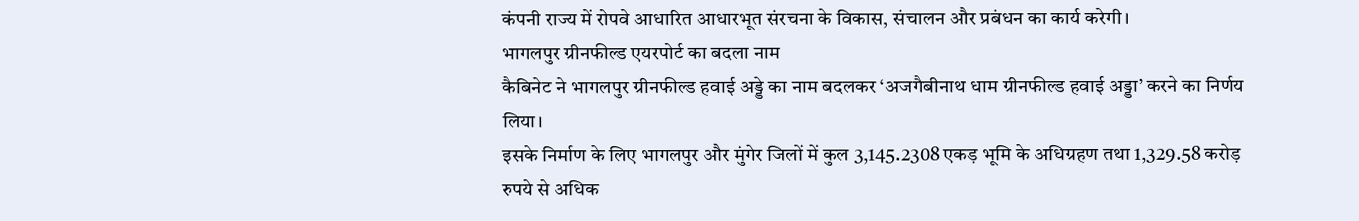कंपनी राज्य में रोपवे आधारित आधारभूत संरचना के विकास, संचालन और प्रबंधन का कार्य करेगी।
भागलपुर ग्रीनफील्ड एयरपोर्ट का बदला नाम
कैबिनेट ने भागलपुर ग्रीनफील्ड हवाई अड्डे का नाम बदलकर ‘अजगैबीनाथ धाम ग्रीनफील्ड हवाई अड्डा’ करने का निर्णय लिया।
इसके निर्माण के लिए भागलपुर और मुंगेर जिलों में कुल 3,145.2308 एकड़ भूमि के अधिग्रहण तथा 1,329.58 करोड़ रुपये से अधिक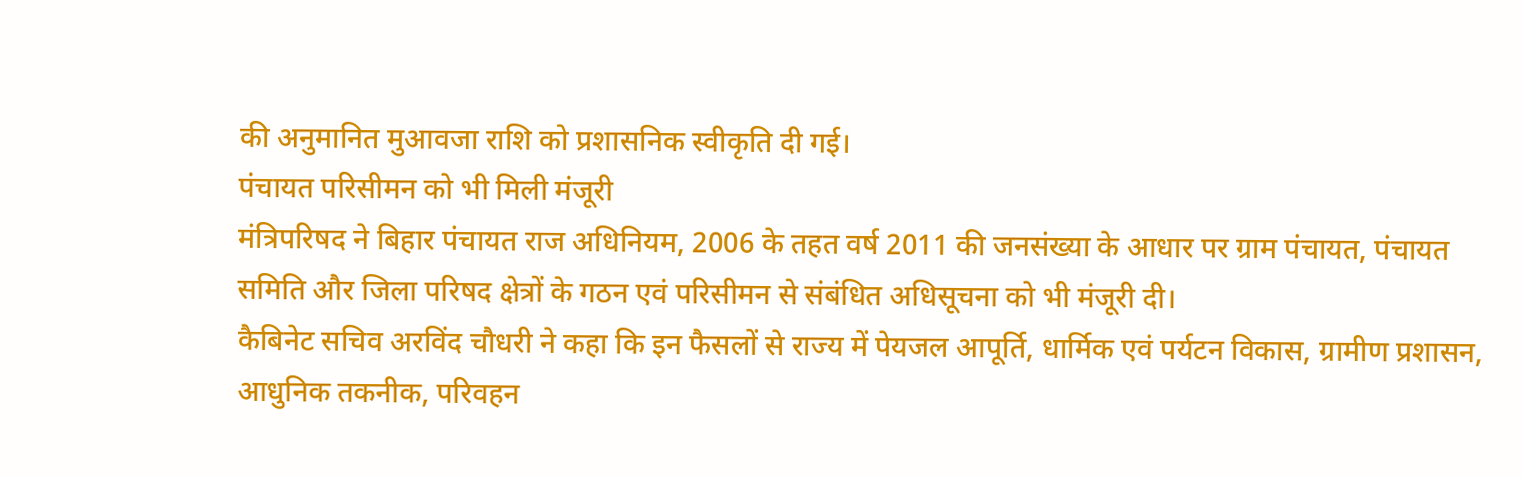की अनुमानित मुआवजा राशि को प्रशासनिक स्वीकृति दी गई।
पंचायत परिसीमन को भी मिली मंजूरी
मंत्रिपरिषद ने बिहार पंचायत राज अधिनियम, 2006 के तहत वर्ष 2011 की जनसंख्या के आधार पर ग्राम पंचायत, पंचायत समिति और जिला परिषद क्षेत्रों के गठन एवं परिसीमन से संबंधित अधिसूचना को भी मंजूरी दी।
कैबिनेट सचिव अरविंद चौधरी ने कहा कि इन फैसलों से राज्य में पेयजल आपूर्ति, धार्मिक एवं पर्यटन विकास, ग्रामीण प्रशासन, आधुनिक तकनीक, परिवहन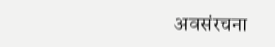अवसंरचना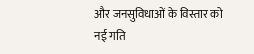और जनसुविधाओं के विस्तार को नई गति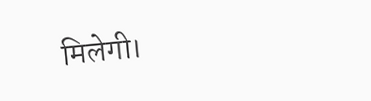मिलेगी।